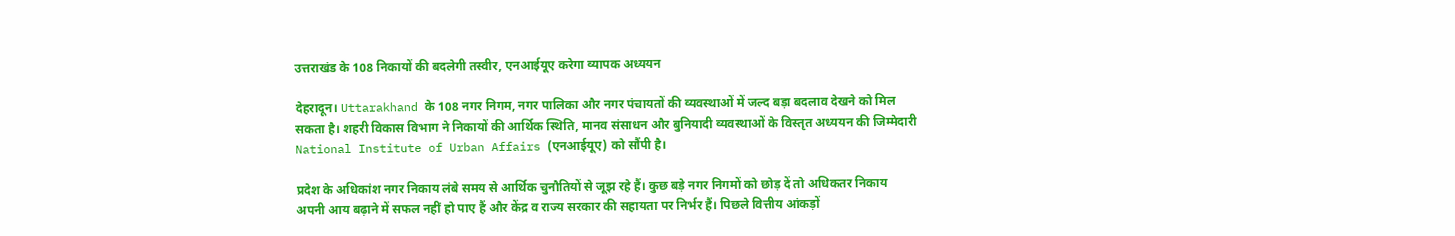उत्तराखंड के 108 निकायों की बदलेगी तस्वीर, एनआईयूए करेगा व्यापक अध्ययन

देहरादून। Uttarakhand के 108 नगर निगम, नगर पालिका और नगर पंचायतों की व्यवस्थाओं में जल्द बड़ा बदलाव देखने को मिल सकता है। शहरी विकास विभाग ने निकायों की आर्थिक स्थिति, मानव संसाधन और बुनियादी व्यवस्थाओं के विस्तृत अध्ययन की जिम्मेदारी National Institute of Urban Affairs (एनआईयूए) को सौंपी है।

प्रदेश के अधिकांश नगर निकाय लंबे समय से आर्थिक चुनौतियों से जूझ रहे हैं। कुछ बड़े नगर निगमों को छोड़ दें तो अधिकतर निकाय अपनी आय बढ़ाने में सफल नहीं हो पाए हैं और केंद्र व राज्य सरकार की सहायता पर निर्भर हैं। पिछले वित्तीय आंकड़ों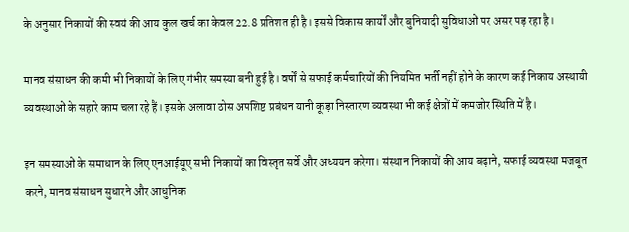के अनुसार निकायों की स्वयं की आय कुल खर्च का केवल 22.8 प्रतिशत ही है। इससे विकास कार्यों और बुनियादी सुविधाओं पर असर पड़ रहा है।

मानव संसाधन की कमी भी निकायों के लिए गंभीर समस्या बनी हुई है। वर्षों से सफाई कर्मचारियों की नियमित भर्ती नहीं होने के कारण कई निकाय अस्थायी व्यवस्थाओं के सहारे काम चला रहे हैं। इसके अलावा ठोस अपशिष्ट प्रबंधन यानी कूड़ा निस्तारण व्यवस्था भी कई क्षेत्रों में कमजोर स्थिति में है।

इन समस्याओं के समाधान के लिए एनआईयूए सभी निकायों का विस्तृत सर्वे और अध्ययन करेगा। संस्थान निकायों की आय बढ़ाने, सफाई व्यवस्था मजबूत करने, मानव संसाधन सुधारने और आधुनिक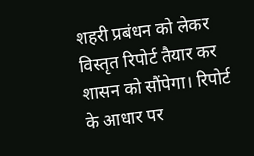शहरी प्रबंधन को लेकर विस्तृत रिपोर्ट तैयार कर शासन को सौंपेगा। रिपोर्ट के आधार पर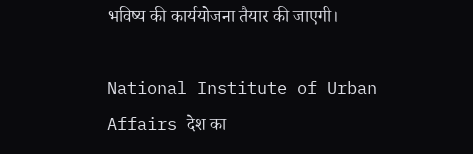भविष्य की कार्ययोजना तैयार की जाएगी।

National Institute of Urban Affairs देश का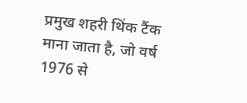प्रमुख शहरी थिंक टैंक माना जाता है, जो वर्ष 1976 से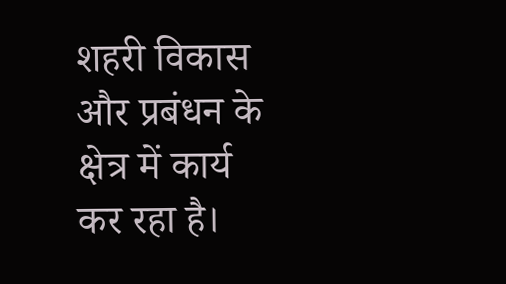शहरी विकास और प्रबंधन के क्षेत्र में कार्य कर रहा है।